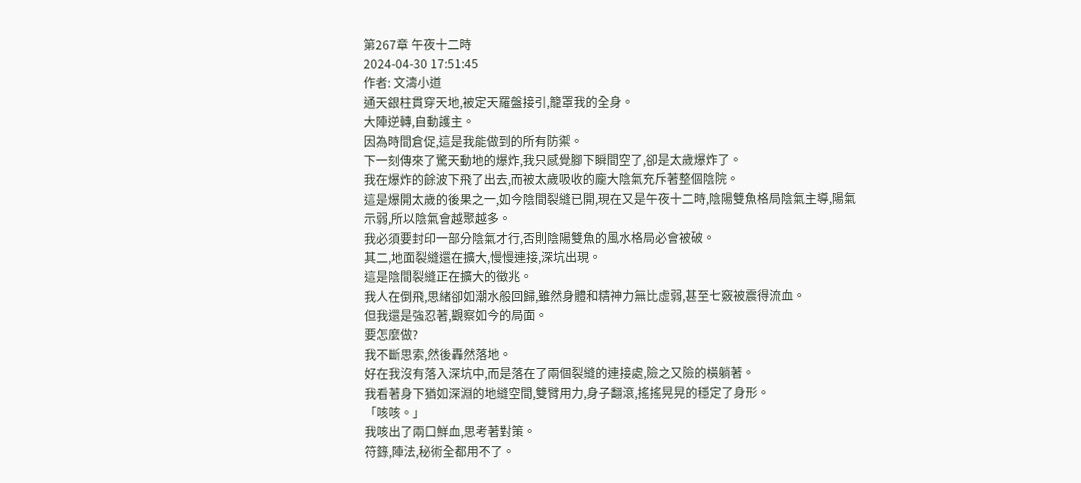第267章 午夜十二時
2024-04-30 17:51:45
作者: 文濤小道
通天銀柱貫穿天地,被定天羅盤接引,籠罩我的全身。
大陣逆轉,自動護主。
因為時間倉促,這是我能做到的所有防禦。
下一刻傳來了驚天動地的爆炸,我只感覺腳下瞬間空了,卻是太歲爆炸了。
我在爆炸的餘波下飛了出去,而被太歲吸收的龐大陰氣充斥著整個陰院。
這是爆開太歲的後果之一,如今陰間裂縫已開,現在又是午夜十二時,陰陽雙魚格局陰氣主導,陽氣示弱,所以陰氣會越聚越多。
我必須要封印一部分陰氣才行,否則陰陽雙魚的風水格局必會被破。
其二,地面裂縫還在擴大,慢慢連接,深坑出現。
這是陰間裂縫正在擴大的徵兆。
我人在倒飛,思緒卻如潮水般回歸,雖然身體和精神力無比虛弱,甚至七竅被震得流血。
但我還是強忍著,觀察如今的局面。
要怎麼做?
我不斷思索,然後轟然落地。
好在我沒有落入深坑中,而是落在了兩個裂縫的連接處,險之又險的橫躺著。
我看著身下猶如深淵的地縫空間,雙臂用力,身子翻滾,搖搖晃晃的穩定了身形。
「咳咳。」
我咳出了兩口鮮血,思考著對策。
符籙,陣法,秘術全都用不了。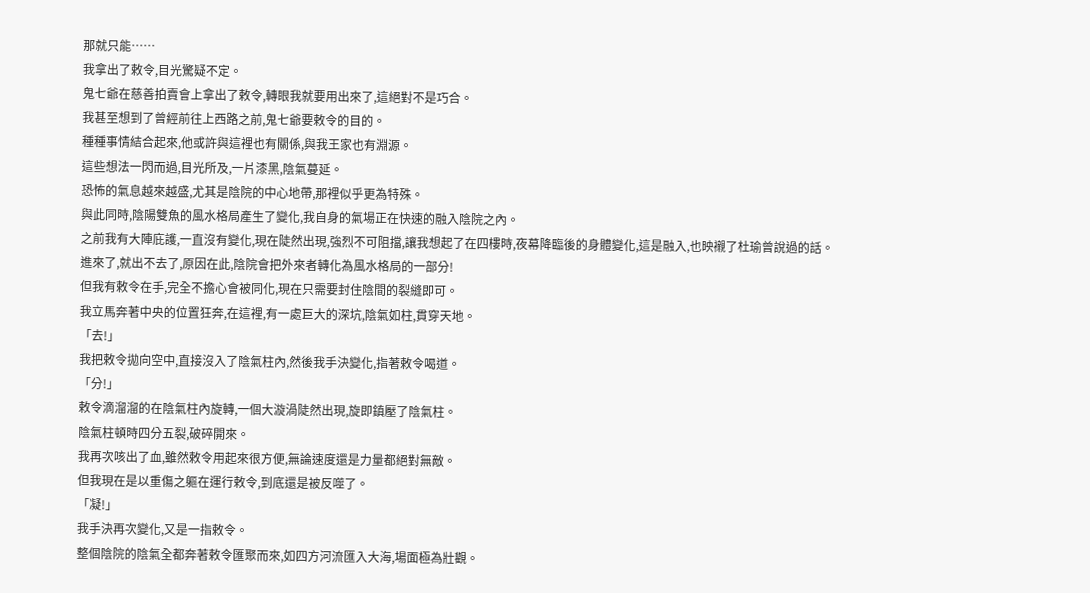那就只能……
我拿出了敕令,目光驚疑不定。
鬼七爺在慈善拍賣會上拿出了敕令,轉眼我就要用出來了,這絕對不是巧合。
我甚至想到了曾經前往上西路之前,鬼七爺要敕令的目的。
種種事情結合起來,他或許與這裡也有關係,與我王家也有淵源。
這些想法一閃而過,目光所及,一片漆黑,陰氣蔓延。
恐怖的氣息越來越盛,尤其是陰院的中心地帶,那裡似乎更為特殊。
與此同時,陰陽雙魚的風水格局產生了變化,我自身的氣場正在快速的融入陰院之內。
之前我有大陣庇護,一直沒有變化,現在陡然出現,強烈不可阻擋,讓我想起了在四樓時,夜幕降臨後的身體變化,這是融入,也映襯了杜瑜曾說過的話。
進來了,就出不去了,原因在此,陰院會把外來者轉化為風水格局的一部分!
但我有敕令在手,完全不擔心會被同化,現在只需要封住陰間的裂縫即可。
我立馬奔著中央的位置狂奔,在這裡,有一處巨大的深坑,陰氣如柱,貫穿天地。
「去!」
我把敕令拋向空中,直接沒入了陰氣柱內,然後我手決變化,指著敕令喝道。
「分!」
敕令滴溜溜的在陰氣柱內旋轉,一個大漩渦陡然出現,旋即鎮壓了陰氣柱。
陰氣柱頓時四分五裂,破碎開來。
我再次咳出了血,雖然敕令用起來很方便,無論速度還是力量都絕對無敵。
但我現在是以重傷之軀在運行敕令,到底還是被反噬了。
「凝!」
我手決再次變化,又是一指敕令。
整個陰院的陰氣全都奔著敕令匯聚而來,如四方河流匯入大海,場面極為壯觀。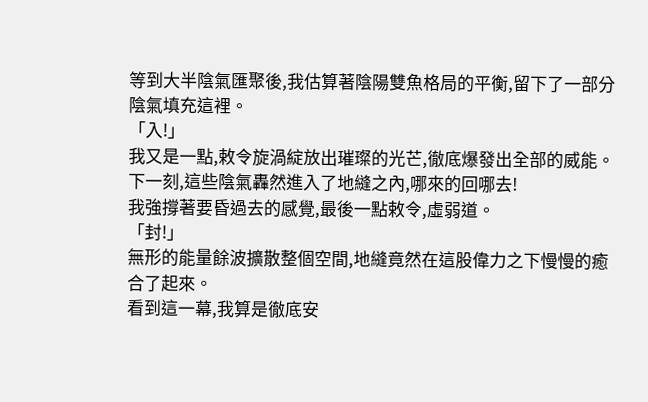等到大半陰氣匯聚後,我估算著陰陽雙魚格局的平衡,留下了一部分陰氣填充這裡。
「入!」
我又是一點,敕令旋渦綻放出璀璨的光芒,徹底爆發出全部的威能。
下一刻,這些陰氣轟然進入了地縫之內,哪來的回哪去!
我強撐著要昏過去的感覺,最後一點敕令,虛弱道。
「封!」
無形的能量餘波擴散整個空間,地縫竟然在這股偉力之下慢慢的癒合了起來。
看到這一幕,我算是徹底安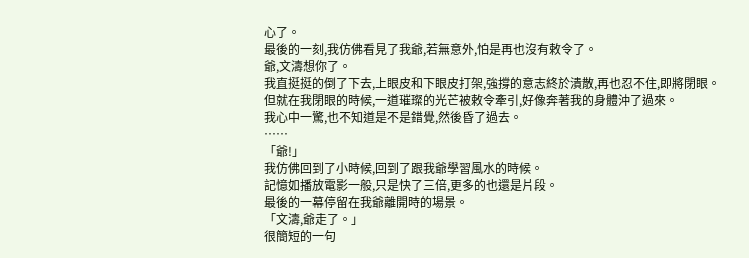心了。
最後的一刻,我仿佛看見了我爺,若無意外,怕是再也沒有敕令了。
爺,文濤想你了。
我直挺挺的倒了下去,上眼皮和下眼皮打架,強撐的意志終於潰散,再也忍不住,即將閉眼。
但就在我閉眼的時候,一道璀璨的光芒被敕令牽引,好像奔著我的身體沖了過來。
我心中一驚,也不知道是不是錯覺,然後昏了過去。
……
「爺!」
我仿佛回到了小時候,回到了跟我爺學習風水的時候。
記憶如播放電影一般,只是快了三倍,更多的也還是片段。
最後的一幕停留在我爺離開時的場景。
「文濤,爺走了。」
很簡短的一句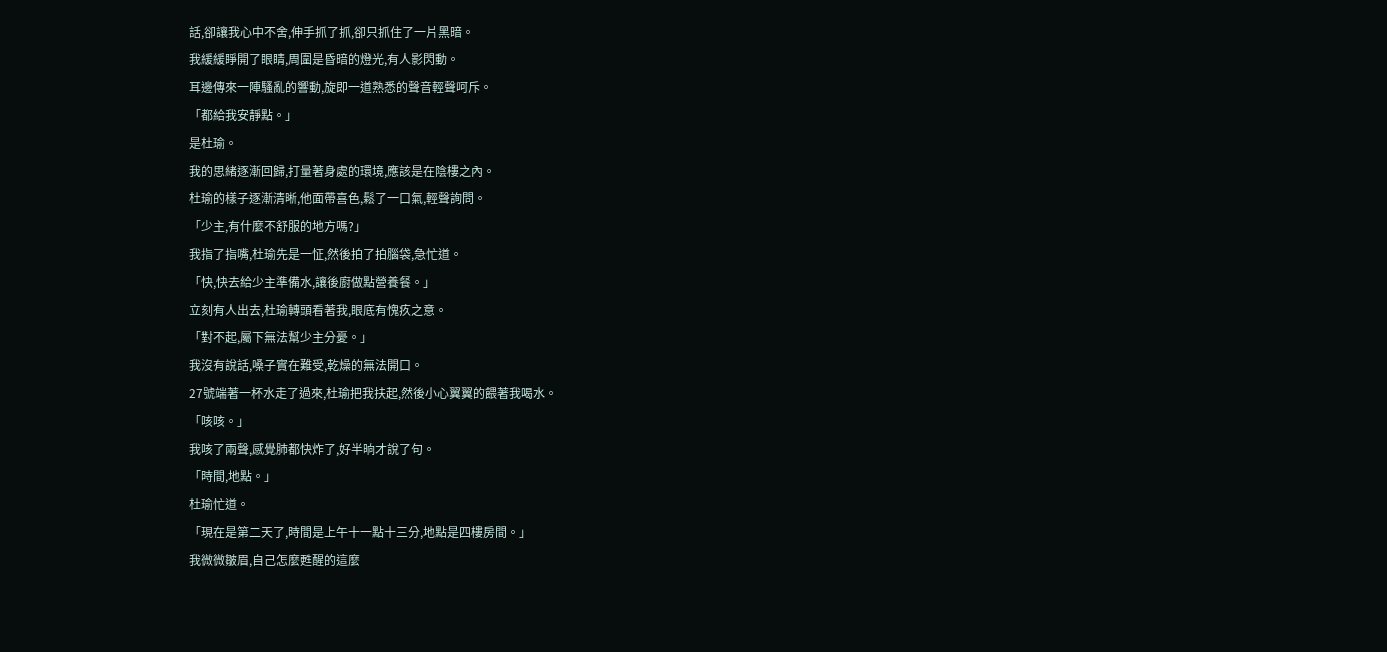話,卻讓我心中不舍,伸手抓了抓,卻只抓住了一片黑暗。
我緩緩睜開了眼睛,周圍是昏暗的燈光,有人影閃動。
耳邊傳來一陣騷亂的響動,旋即一道熟悉的聲音輕聲呵斥。
「都給我安靜點。」
是杜瑜。
我的思緒逐漸回歸,打量著身處的環境,應該是在陰樓之內。
杜瑜的樣子逐漸清晰,他面帶喜色,鬆了一口氣,輕聲詢問。
「少主,有什麼不舒服的地方嗎?」
我指了指嘴,杜瑜先是一怔,然後拍了拍腦袋,急忙道。
「快,快去給少主準備水,讓後廚做點營養餐。」
立刻有人出去,杜瑜轉頭看著我,眼底有愧疚之意。
「對不起,屬下無法幫少主分憂。」
我沒有說話,嗓子實在難受,乾燥的無法開口。
27號端著一杯水走了過來,杜瑜把我扶起,然後小心翼翼的餵著我喝水。
「咳咳。」
我咳了兩聲,感覺肺都快炸了,好半晌才說了句。
「時間,地點。」
杜瑜忙道。
「現在是第二天了,時間是上午十一點十三分,地點是四樓房間。」
我微微皺眉,自己怎麼甦醒的這麼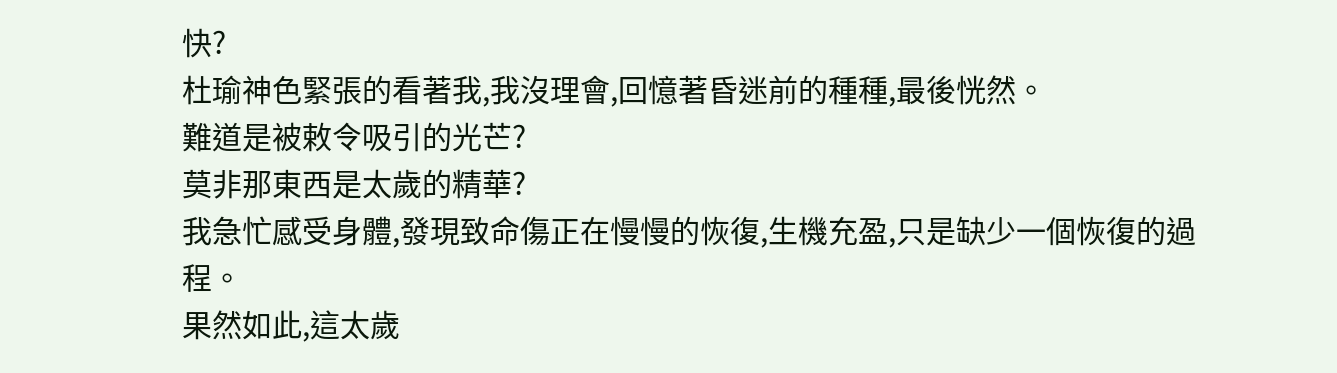快?
杜瑜神色緊張的看著我,我沒理會,回憶著昏迷前的種種,最後恍然。
難道是被敕令吸引的光芒?
莫非那東西是太歲的精華?
我急忙感受身體,發現致命傷正在慢慢的恢復,生機充盈,只是缺少一個恢復的過程。
果然如此,這太歲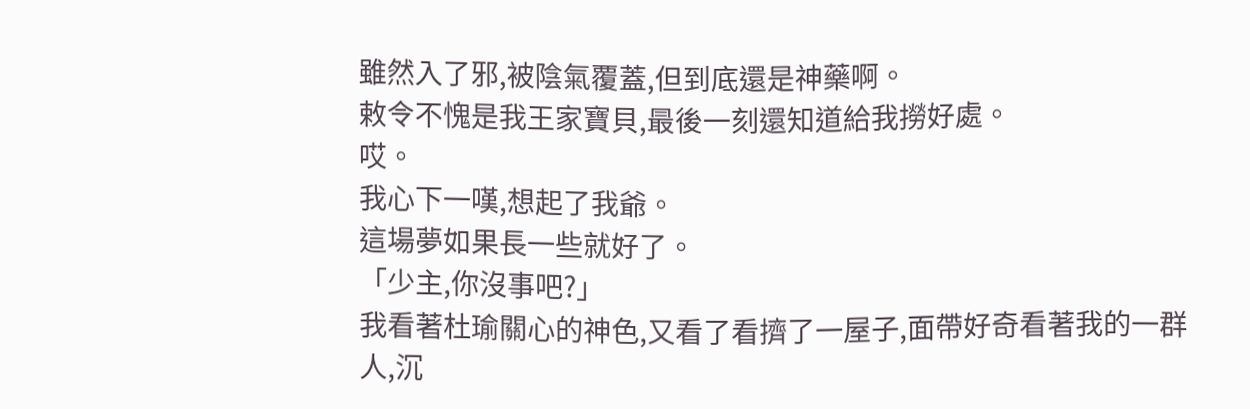雖然入了邪,被陰氣覆蓋,但到底還是神藥啊。
敕令不愧是我王家寶貝,最後一刻還知道給我撈好處。
哎。
我心下一嘆,想起了我爺。
這場夢如果長一些就好了。
「少主,你沒事吧?」
我看著杜瑜關心的神色,又看了看擠了一屋子,面帶好奇看著我的一群人,沉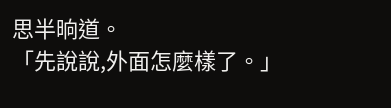思半晌道。
「先說說,外面怎麼樣了。」